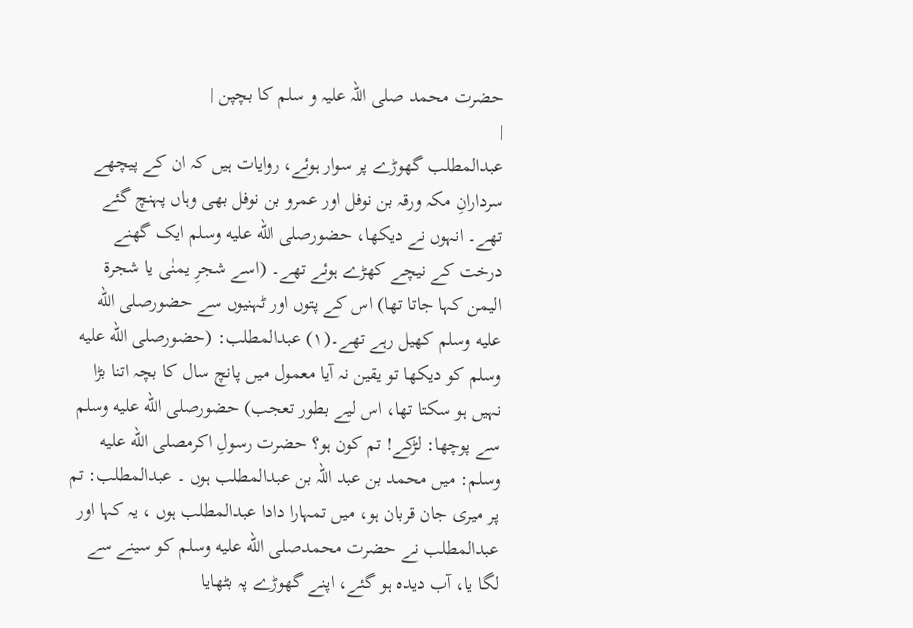حضرت محمد صلی اللہ علیہ و سلم کا بچپن |
|
عبدالمطلب گھوڑے پر سوار ہوئے، روایات ہیں کہ ان کے پیچھے سردارانِ مکہ ورقہ بن نوفل اور عمرو بن نوفل بھی وہاں پہنچ گئے تھے۔ انہوں نے دیکھا، حضورصلى الله عليه وسلم ایک گھنے درخت کے نیچے کھڑے ہوئے تھے۔ (اسے شجرِ یمنٰی یا شجرۃ الیمن کہا جاتا تھا) اس کے پتوں اور ٹہنیوں سے حضورصلى الله عليه وسلم کھیل رہے تھے۔(۱) عبدالمطلب: (حضورصلى الله عليه وسلم کو دیکھا تو یقین نہ آیا معمول میں پانچ سال کا بچہ اتنا بڑا نہیں ہو سکتا تھا، اس لیے بطور تعجب) حضورصلى الله عليه وسلم سے پوچھا: لڑکے! تم کون ہو؟ حضرت رسولِ اکرمصلى الله عليه وسلم: میں محمد بن عبد اللہ بن عبدالمطلب ہوں ۔ عبدالمطلب: تم پر میری جان قربان ہو، میں تمہارا دادا عبدالمطلب ہوں ، یہ کہا اور عبدالمطلب نے حضرت محمدصلى الله عليه وسلم کو سینے سے لگا یا، آب دیدہ ہو گئے، اپنے گھوڑے پہ بٹھایا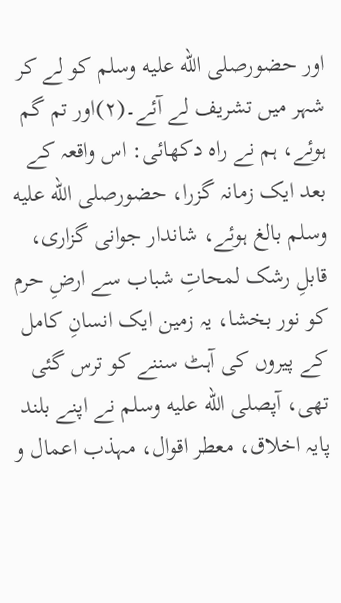اور حضورصلى الله عليه وسلم کو لے کر شہر میں تشریف لے آئے۔(۲)اور تم گم ہوئے، ہم نے راہ دکھائی: اس واقعہ کے بعد ایک زمانہ گزرا، حضورصلى الله عليه وسلم بالغ ہوئے، شاندار جوانی گزاری، قابلِ رشک لمحاتِ شباب سے ارضِ حرم کو نور بخشا، یہ زمین ایک انسانِ کامل کے پیروں کی آہٹ سننے کو ترس گئی تھی، آپصلى الله عليه وسلم نے اپنے بلند پایہ اخلاق، معطر اقوال، مہذب اعمال و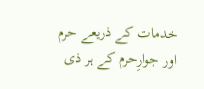خدمات کے ذریعے حرم اور جوارِحرم کے ہر ذی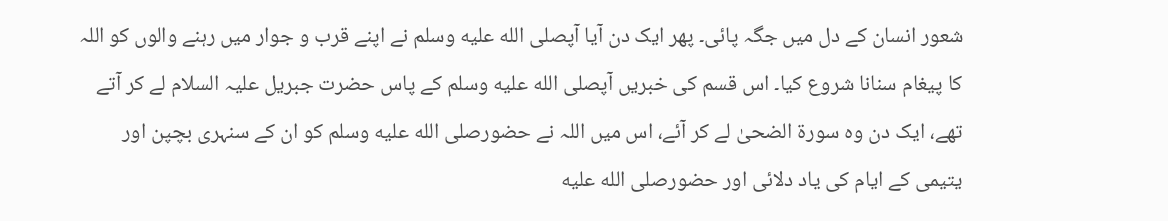شعور انسان کے دل میں جگہ پائی۔ پھر ایک دن آیا آپصلى الله عليه وسلم نے اپنے قرب و جوار میں رہنے والوں کو اللہ کا پیغام سنانا شروع کیا۔ اس قسم کی خبریں آپصلى الله عليه وسلم کے پاس حضرت جبریل علیہ السلام لے کر آتے تھے، ایک دن وہ سورۃ الضحیٰ لے کر آئے، اس میں اللہ نے حضورصلى الله عليه وسلم کو ان کے سنہری بچپن اور یتیمی کے ایام کی یاد دلائی اور حضورصلى الله عليه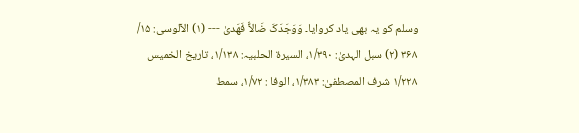وسلم کو یہ بھی یاد کروایا۔ وَوَجَدَکَ ضَالاًّ فَھَدیٰ --- (۱) الآلوسی: ۱۵/ ۳۶۸ (۲) سبل الہدیٰ: ۱/۳۹۰، السیرۃ الحلبیہ: ۱/۱۳۸، تاریخ الخمیس ۱/۲۲۸ شرف المصطفیٰ: ۱/۳۸۳، الوفا : ۱/۷۲، سمط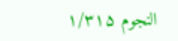النجوم ۱/۳۱۵